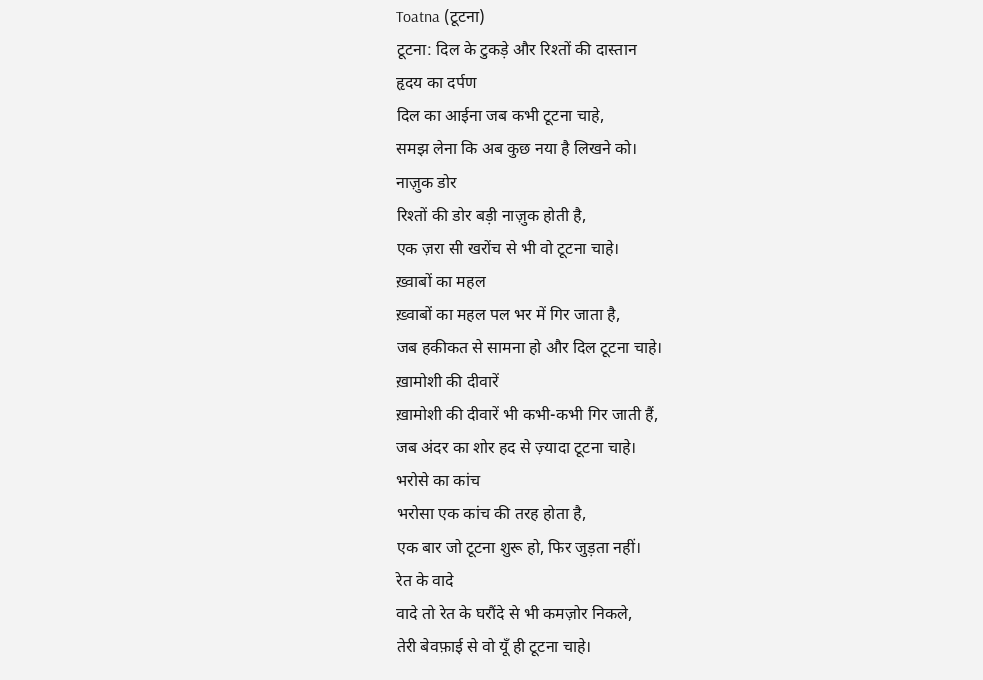Toatna (टूटना)
टूटना: दिल के टुकड़े और रिश्तों की दास्तान
हृदय का दर्पण
दिल का आईना जब कभी टूटना चाहे,
समझ लेना कि अब कुछ नया है लिखने को।
नाज़ुक डोर
रिश्तों की डोर बड़ी नाज़ुक होती है,
एक ज़रा सी खरोंच से भी वो टूटना चाहे।
ख़्वाबों का महल
ख़्वाबों का महल पल भर में गिर जाता है,
जब हकीकत से सामना हो और दिल टूटना चाहे।
ख़ामोशी की दीवारें
ख़ामोशी की दीवारें भी कभी-कभी गिर जाती हैं,
जब अंदर का शोर हद से ज़्यादा टूटना चाहे।
भरोसे का कांच
भरोसा एक कांच की तरह होता है,
एक बार जो टूटना शुरू हो, फिर जुड़ता नहीं।
रेत के वादे
वादे तो रेत के घरौंदे से भी कमज़ोर निकले,
तेरी बेवफ़ाई से वो यूँ ही टूटना चाहे।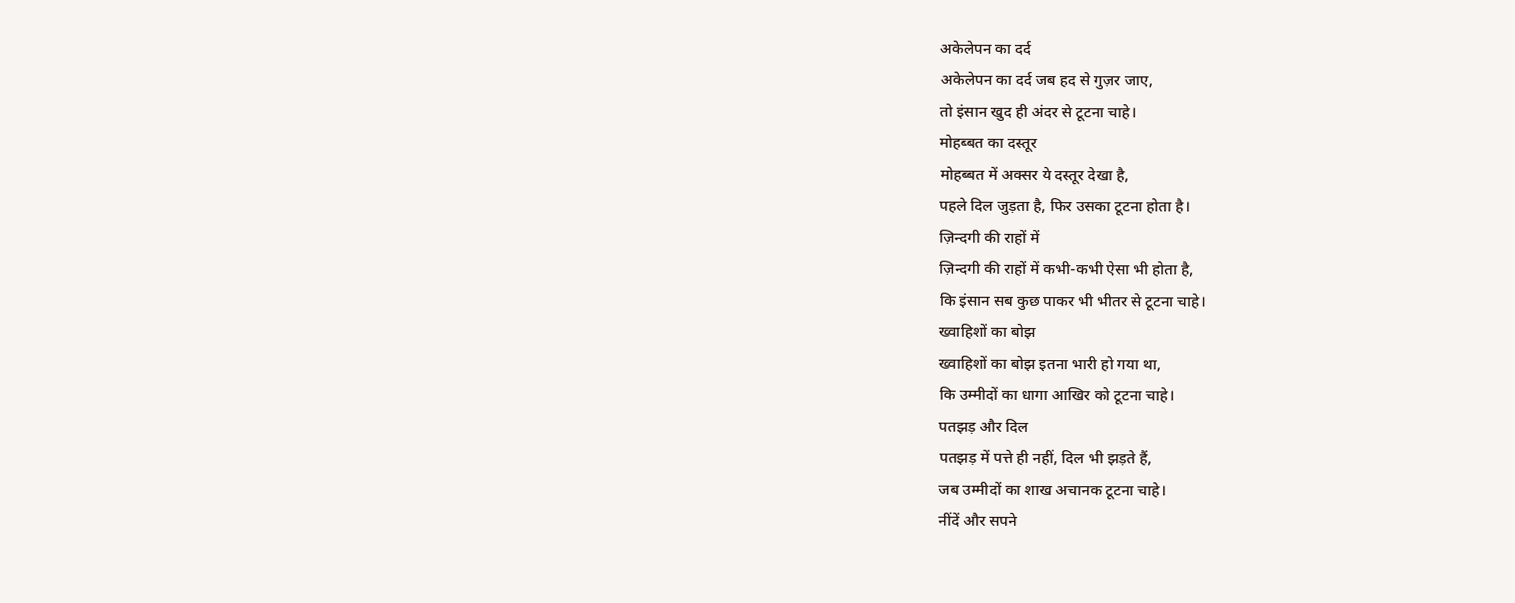अकेलेपन का दर्द
अकेलेपन का दर्द जब हद से गुज़र जाए,
तो इंसान खुद ही अंदर से टूटना चाहे।
मोहब्बत का दस्तूर
मोहब्बत में अक्सर ये दस्तूर देखा है,
पहले दिल जुड़ता है, फिर उसका टूटना होता है।
ज़िन्दगी की राहों में
ज़िन्दगी की राहों में कभी-कभी ऐसा भी होता है,
कि इंसान सब कुछ पाकर भी भीतर से टूटना चाहे।
ख्वाहिशों का बोझ
ख्वाहिशों का बोझ इतना भारी हो गया था,
कि उम्मीदों का धागा आखिर को टूटना चाहे।
पतझड़ और दिल
पतझड़ में पत्ते ही नहीं, दिल भी झड़ते हैं,
जब उम्मीदों का शाख अचानक टूटना चाहे।
नींदें और सपने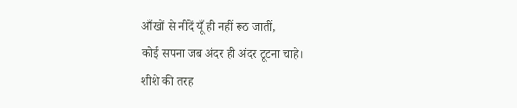आँखों से नींदें यूँ ही नहीं रूठ जातीं,
कोई सपना जब अंदर ही अंदर टूटना चाहे।
शीशे की तरह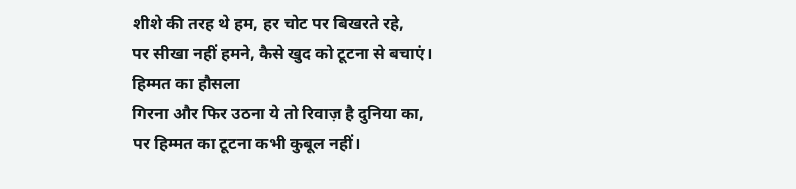शीशे की तरह थे हम, हर चोट पर बिखरते रहे,
पर सीखा नहीं हमने, कैसे खुद को टूटना से बचाएं।
हिम्मत का हौसला
गिरना और फिर उठना ये तो रिवाज़ है दुनिया का,
पर हिम्मत का टूटना कभी कुबूल नहीं।